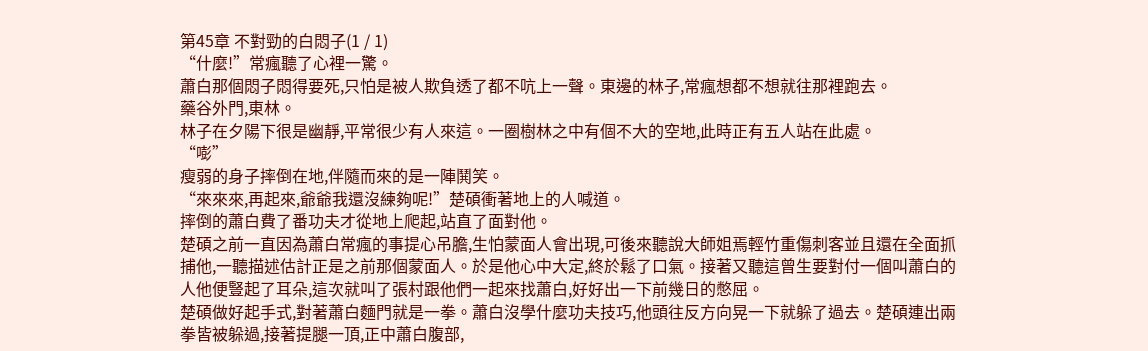第45章 不對勁的白悶子(1 / 1)
“什麼!”常瘋聽了心裡一驚。
蕭白那個悶子悶得要死,只怕是被人欺負透了都不吭上一聲。東邊的林子,常瘋想都不想就往那裡跑去。
藥谷外門,東林。
林子在夕陽下很是幽靜,平常很少有人來這。一圈樹林之中有個不大的空地,此時正有五人站在此處。
“嘭”
瘦弱的身子摔倒在地,伴隨而來的是一陣鬨笑。
“來來來,再起來,爺爺我還沒練夠呢!”楚碩衝著地上的人喊道。
摔倒的蕭白費了番功夫才從地上爬起,站直了面對他。
楚碩之前一直因為蕭白常瘋的事提心吊膽,生怕蒙面人會出現,可後來聽說大師姐焉輕竹重傷刺客並且還在全面抓捕他,一聽描述估計正是之前那個蒙面人。於是他心中大定,終於鬆了口氣。接著又聽這曾生要對付一個叫蕭白的人他便豎起了耳朵,這次就叫了張村跟他們一起來找蕭白,好好出一下前幾日的憋屈。
楚碩做好起手式,對著蕭白麵門就是一拳。蕭白沒學什麼功夫技巧,他頭往反方向晃一下就躲了過去。楚碩連出兩拳皆被躲過,接著提腿一頂,正中蕭白腹部,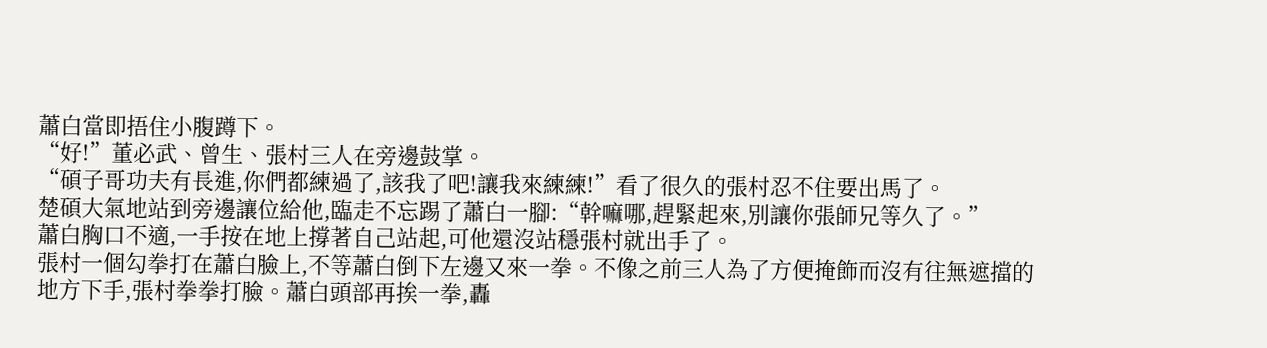蕭白當即捂住小腹蹲下。
“好!”董必武、曾生、張村三人在旁邊鼓掌。
“碩子哥功夫有長進,你們都練過了,該我了吧!讓我來練練!”看了很久的張村忍不住要出馬了。
楚碩大氣地站到旁邊讓位給他,臨走不忘踢了蕭白一腳:“幹嘛哪,趕緊起來,別讓你張師兄等久了。”
蕭白胸口不適,一手按在地上撐著自己站起,可他還沒站穩張村就出手了。
張村一個勾拳打在蕭白臉上,不等蕭白倒下左邊又來一拳。不像之前三人為了方便掩飾而沒有往無遮擋的地方下手,張村拳拳打臉。蕭白頭部再挨一拳,轟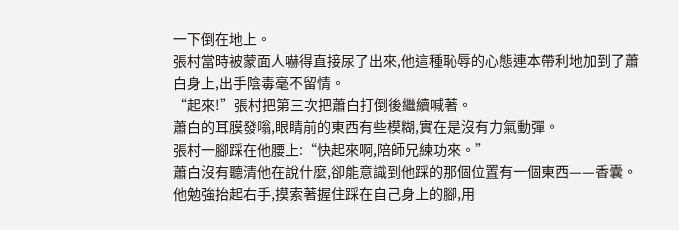一下倒在地上。
張村當時被蒙面人嚇得直接尿了出來,他這種恥辱的心態連本帶利地加到了蕭白身上,出手陰毒毫不留情。
“起來!”張村把第三次把蕭白打倒後繼續喊著。
蕭白的耳膜發嗡,眼睛前的東西有些模糊,實在是沒有力氣動彈。
張村一腳踩在他腰上:“快起來啊,陪師兄練功來。”
蕭白沒有聽清他在說什麼,卻能意識到他踩的那個位置有一個東西——香囊。他勉強抬起右手,摸索著握住踩在自己身上的腳,用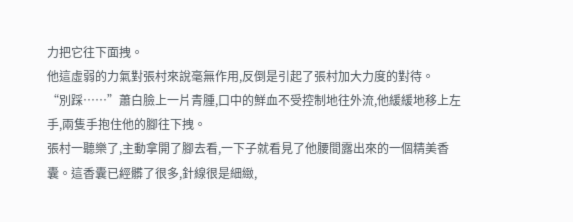力把它往下面拽。
他這虛弱的力氣對張村來說毫無作用,反倒是引起了張村加大力度的對待。
“別踩……”蕭白臉上一片青腫,口中的鮮血不受控制地往外流,他緩緩地移上左手,兩隻手抱住他的腳往下拽。
張村一聽樂了,主動拿開了腳去看,一下子就看見了他腰間露出來的一個精美香囊。這香囊已經髒了很多,針線很是細緻,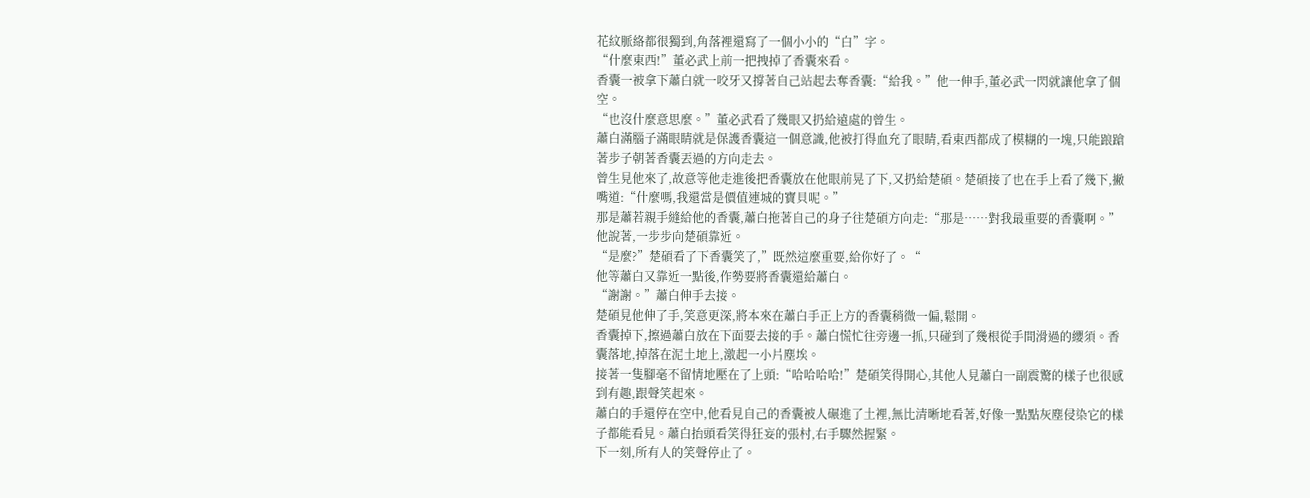花紋脈絡都很獨到,角落裡還寫了一個小小的“白”字。
“什麼東西!”董必武上前一把拽掉了香囊來看。
香囊一被拿下蕭白就一咬牙又撐著自己站起去奪香囊:“給我。”他一伸手,董必武一閃就讓他拿了個空。
“也沒什麼意思麼。”董必武看了幾眼又扔給遠處的曾生。
蕭白滿腦子滿眼睛就是保護香囊這一個意識,他被打得血充了眼睛,看東西都成了模糊的一塊,只能踉蹌著步子朝著香囊丟過的方向走去。
曾生見他來了,故意等他走進後把香囊放在他眼前晃了下,又扔給楚碩。楚碩接了也在手上看了幾下,撇嘴道:“什麼嗎,我還當是價值連城的寶貝呢。”
那是蕭若親手縫給他的香囊,蕭白拖著自己的身子往楚碩方向走:“那是……對我最重要的香囊啊。”他說著,一步步向楚碩靠近。
“是麼?”楚碩看了下香囊笑了,”既然這麼重要,給你好了。“
他等蕭白又靠近一點後,作勢要將香囊還給蕭白。
“謝謝。”蕭白伸手去接。
楚碩見他伸了手,笑意更深,將本來在蕭白手正上方的香囊稍微一偏,鬆開。
香囊掉下,擦過蕭白放在下面要去接的手。蕭白慌忙往旁邊一抓,只碰到了幾根從手間滑過的纓須。香囊落地,掉落在泥土地上,激起一小片塵埃。
接著一隻腳毫不留情地壓在了上頭:“哈哈哈哈!”楚碩笑得開心,其他人見蕭白一副震驚的樣子也很感到有趣,跟聲笑起來。
蕭白的手還停在空中,他看見自己的香囊被人碾進了土裡,無比清晰地看著,好像一點點灰塵侵染它的樣子都能看見。蕭白抬頭看笑得狂妄的張村,右手驟然握緊。
下一刻,所有人的笑聲停止了。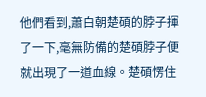他們看到,蕭白朝楚碩的脖子揮了一下,毫無防備的楚碩脖子便就出現了一道血線。楚碩愣住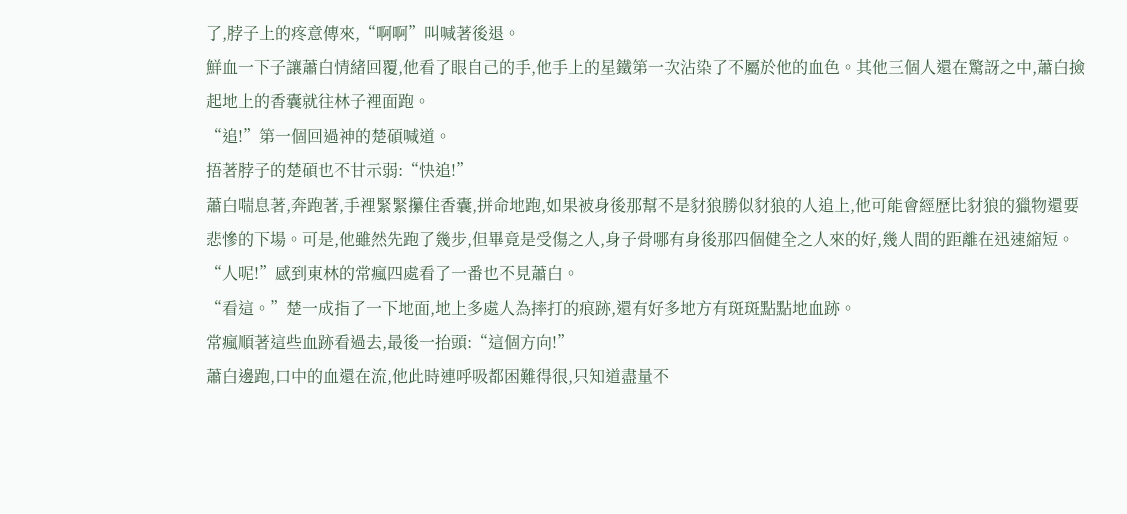了,脖子上的疼意傳來,“啊啊”叫喊著後退。
鮮血一下子讓蕭白情緒回覆,他看了眼自己的手,他手上的星鐵第一次沾染了不屬於他的血色。其他三個人還在驚訝之中,蕭白撿起地上的香囊就往林子裡面跑。
“追!”第一個回過神的楚碩喊道。
捂著脖子的楚碩也不甘示弱:“快追!”
蕭白喘息著,奔跑著,手裡緊緊攥住香囊,拼命地跑,如果被身後那幫不是豺狼勝似豺狼的人追上,他可能會經歷比豺狼的獵物還要悲慘的下場。可是,他雖然先跑了幾步,但畢竟是受傷之人,身子骨哪有身後那四個健全之人來的好,幾人間的距離在迅速縮短。
“人呢!”感到東林的常瘋四處看了一番也不見蕭白。
“看這。”楚一成指了一下地面,地上多處人為摔打的痕跡,還有好多地方有斑斑點點地血跡。
常瘋順著這些血跡看過去,最後一抬頭:“這個方向!”
蕭白邊跑,口中的血還在流,他此時連呼吸都困難得很,只知道盡量不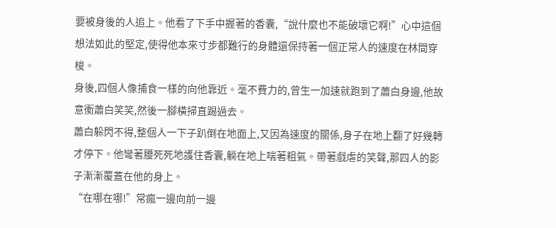要被身後的人追上。他看了下手中握著的香囊,“說什麼也不能破壞它啊!”心中這個想法如此的堅定,使得他本來寸步都難行的身體還保持著一個正常人的速度在林間穿梭。
身後,四個人像捕食一樣的向他靠近。毫不費力的,曾生一加速就跑到了蕭白身邊,他故意衝蕭白笑笑,然後一腳橫掃直踢過去。
蕭白躲閃不得,整個人一下子趴倒在地面上,又因為速度的關係,身子在地上翻了好幾轉才停下。他彎著腰死死地護住香囊,躺在地上喘著粗氣。帶著戲虐的笑聲,那四人的影子漸漸覆蓋在他的身上。
“在哪在哪!”常瘋一邊向前一邊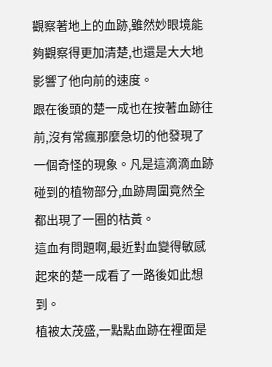觀察著地上的血跡,雖然妙眼境能夠觀察得更加清楚,也還是大大地影響了他向前的速度。
跟在後頭的楚一成也在按著血跡往前,沒有常瘋那麼急切的他發現了一個奇怪的現象。凡是這滴滴血跡碰到的植物部分,血跡周圍竟然全都出現了一圈的枯黃。
這血有問題啊,最近對血變得敏感起來的楚一成看了一路後如此想到。
植被太茂盛,一點點血跡在裡面是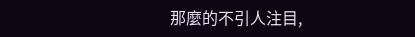那麼的不引人注目,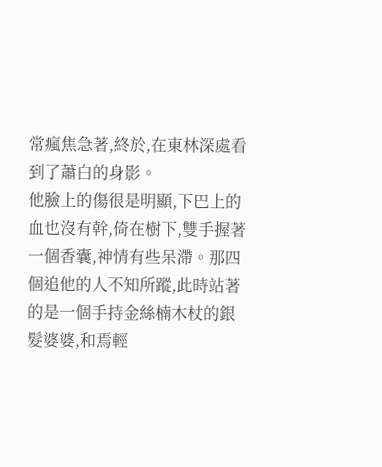常瘋焦急著,終於,在東林深處看到了蕭白的身影。
他臉上的傷很是明顯,下巴上的血也沒有幹,倚在樹下,雙手握著一個香囊,神情有些呆滯。那四個追他的人不知所蹤,此時站著的是一個手持金絲楠木杖的銀髮婆婆,和焉輕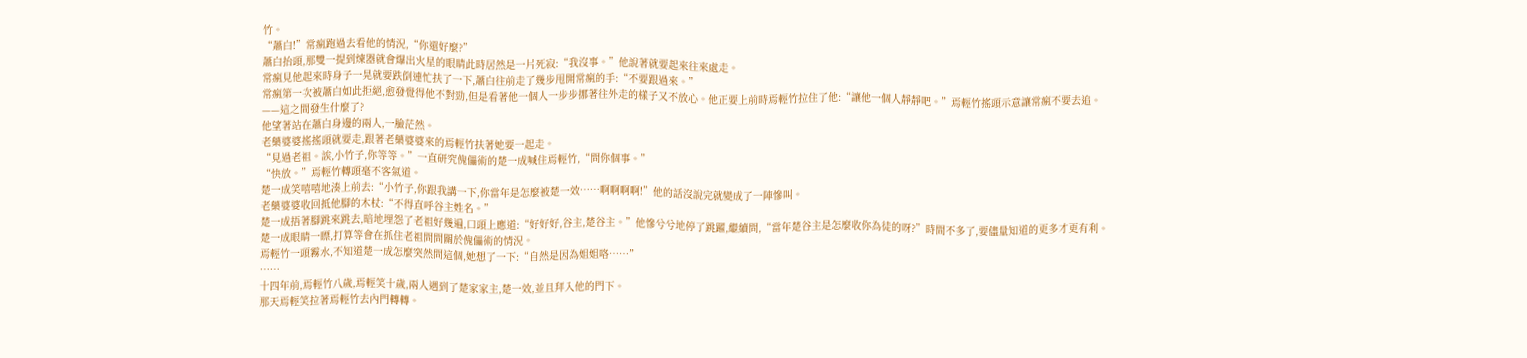竹。
“蕭白!”常瘋跑過去看他的情況,“你還好麼?”
蕭白抬頭,那雙一提到煉器就會爆出火星的眼睛此時居然是一片死寂:“我沒事。”他說著就要起來往來處走。
常瘋見他起來時身子一晃就要跌倒連忙扶了一下,蕭白往前走了幾步甩開常瘋的手:“不要跟過來。”
常瘋第一次被蕭白如此拒絕,愈發覺得他不對勁,但是看著他一個人一步步挪著往外走的樣子又不放心。他正要上前時焉輕竹拉住了他:“讓他一個人靜靜吧。”焉輕竹搖頭示意讓常瘋不要去追。
——這之間發生什麼了?
他望著站在蕭白身邊的兩人,一臉茫然。
老藥婆婆搖搖頭就要走,跟著老藥婆婆來的焉輕竹扶著她要一起走。
“見過老祖。誒,小竹子,你等等。”一直研究傀儡術的楚一成喊住焉輕竹,“問你個事。”
“快放。”焉輕竹轉頭毫不客氣道。
楚一成笑嘻嘻地湊上前去:“小竹子,你跟我講一下,你當年是怎麼被楚一效……啊啊啊啊!”他的話沒說完就變成了一陣慘叫。
老藥婆婆收回抵他腳的木杖:“不得直呼谷主姓名。”
楚一成捂著腳跳來跳去,暗地埋怨了老祖好幾遍,口頭上應道:“好好好,谷主,楚谷主。”他慘兮兮地停了跳躍,繼續問,“當年楚谷主是怎麼收你為徒的呀?”時間不多了,要儘量知道的更多才更有利。楚一成眼睛一瞟,打算等會在抓住老祖問問關於傀儡術的情況。
焉輕竹一頭霧水,不知道楚一成怎麼突然問這個,她想了一下:“自然是因為姐姐咯……”
……
十四年前,焉輕竹八歲,焉輕笑十歲,兩人遇到了楚家家主,楚一效,並且拜入他的門下。
那天焉輕笑拉著焉輕竹去內門轉轉。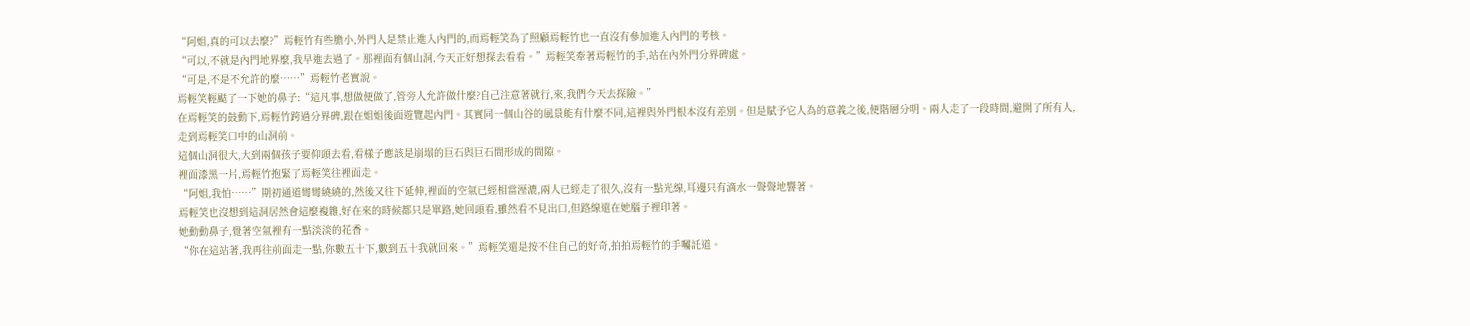“阿姐,真的可以去麼?”焉輕竹有些膽小,外門人是禁止進入內門的,而焉輕笑為了照顧焉輕竹也一直沒有參加進入內門的考核。
“可以,不就是內門地界麼,我早進去過了。那裡面有個山洞,今天正好想探去看看。”焉輕笑牽著焉輕竹的手,站在內外門分界碑處。
“可是,不是不允許的麼……”焉輕竹老實說。
焉輕笑輕颳了一下她的鼻子:“這凡事,想做便做了,管旁人允許做什麼?自己注意著就行,來,我們今天去探險。”
在焉輕笑的鼓動下,焉輕竹跨過分界碑,跟在姐姐後面遊覽起內門。其實同一個山谷的風景能有什麼不同,這裡與外門根本沒有差別。但是賦予它人為的意義之後,便階層分明。兩人走了一段時間,避開了所有人,走到焉輕笑口中的山洞前。
這個山洞很大,大到兩個孩子要仰頭去看,看樣子應該是崩塌的巨石與巨石間形成的間隙。
裡面漆黑一片,焉輕竹抱緊了焉輕笑往裡面走。
“阿姐,我怕……”期初通道彎彎繞繞的,然後又往下延伸,裡面的空氣已經相當溼漉,兩人已經走了很久,沒有一點光線,耳邊只有滴水一聲聲地響著。
焉輕笑也沒想到這洞居然會這麼複雜,好在來的時候都只是單路,她回頭看,雖然看不見出口,但路線還在她腦子裡印著。
她動動鼻子,覺著空氣裡有一點淡淡的花香。
“你在這站著,我再往前面走一點,你數五十下,數到五十我就回來。”焉輕笑還是按不住自己的好奇,拍拍焉輕竹的手囑託道。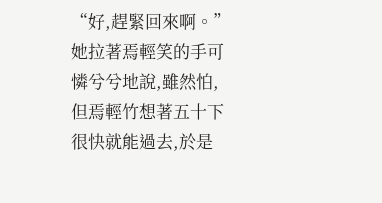“好,趕緊回來啊。”她拉著焉輕笑的手可憐兮兮地說,雖然怕,但焉輕竹想著五十下很快就能過去,於是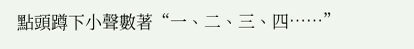點頭蹲下小聲數著“一、二、三、四……”